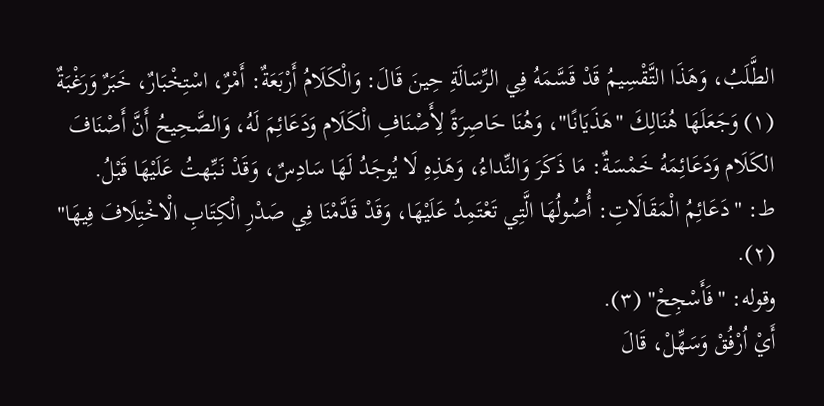الطَّلَبُ، وَهَذَا التَّقْسِيمُ قَدْ قَسَّمَهُ فِي الرِّسَالَةِ حِينَ قَالَ: وَالْكَلَامُ أَرْبَعَةٌ: أَمْرٌ، اسْتِخْبَارٌ، خَبَرٌ وَرَغْبَةٌ (١) وَجَعَلَهَا هُنَالِكَ "هَذَيَانًا"، وَهُنَا حَاصِرَةً لِأَصْنَافِ الْكَلَام وَدَعَائِمَ لَهُ، وَالصَّحِيحُ أَنَّ أَصْنَافَ الكَلَام وَدَعَائِمَهُ خَمْسَةٌ: مَا ذَكَرَ وَالنِّداءُ، وَهَذِهِ لَا يُوجَدُ لَهَا سَادِسٌ، وَقَدْ نَبِّهتُ عَلَيْهَا قَبْلُ.
ط: "دَعَائِمُ الْمَقَالَاتِ: أُصُولُهَا الَّتِي تَعْتَمِدُ عَلَيْهَا، وَقَدْ قَدَّمْنَا فِي صَدْرِ الْكِتَابِ الْاخْتِلَافَ فِيهَا" (٢).
وقوله: "فَأَسْجِحْ" (٣).
أَيْ اُرْفُقْ وَسَهِّلْ، قَالَ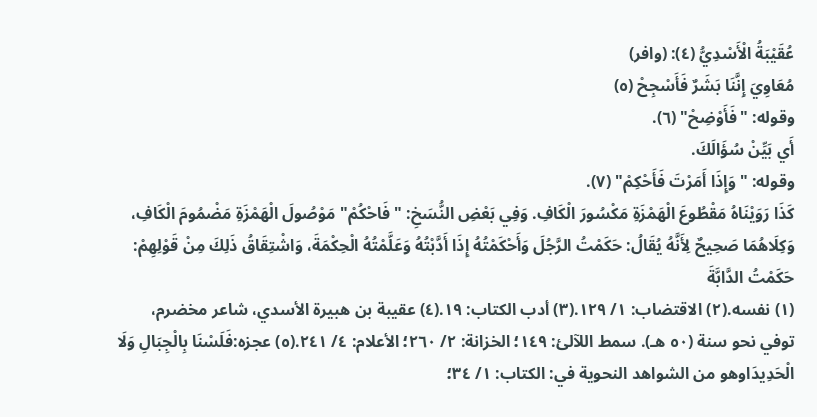عُقَيْبَةُ الْأَسْدِيُّ (٤): (وافر)
مُعَاوِيَ إِنَّنَا بَشَرٌ فَأَسْجِحْ (٥)
وقوله: "فَأَوْضِحْ" (٦).
أَي بَيِّنْ سُؤَالَكَ.
وقوله: "وَإِذَا أَمَرْتَ فَأَحْكِمْ" (٧).
كَذَا رَوَيْنَاهُ مَقْطُوعَ الْهَمْزَةِ مَكْسُورَ الْكَافِ. وَفِي بَعْضِ النُّسَخِ: "فَاحْكُمْ" مَوْصُولَ الْهَمْزَةِ مَضْمُومَ الْكَافِ، وَكِلَاهُمَا صَحِيحٌ لِأَنَّهُ يُقَالُ: حَكَمْتُ الرَّجُلَ وَأَحْكَمْتُهُ إِذَا أَدَّبْتُهُ وَعَلَّمْتُهُ الْحِكْمَةَ، وَاشْتِقَاقُ ذَلِكَ مِنْ قَوْلِهِمْ: حَكَمْتُ الدَّابَّةَ
(١) نفسه.(٢) الاقتضاب: ١/ ١٢٩.(٣) أدب الكتاب: ١٩.(٤) عقيبة بن هبيرة الأسدي، شاعر مخضرم، توفي نحو سنة (٥٠ هـ). سمط اللآلئ: ١٤٩؛ الخزانة: ٢/ ٢٦٠؛ الأعلام: ٤/ ٢٤١.(٥) عجزه:فَلَسْنَا بِالْجِبَالِ وَلَا الْحَدِيدَاوهو من الشواهد النحوية في: الكتاب: ١/ ٣٤؛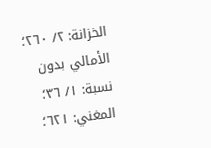الخزانة: ٢/ ٢٦٠؛ الأمالي بدون نسبة: ١/ ٣٦؛ المغني: ٦٢١؛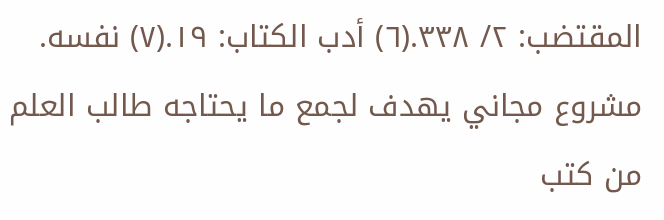المقتضب: ٢/ ٣٣٨.(٦) أدب الكتاب: ١٩.(٧) نفسه.
مشروع مجاني يهدف لجمع ما يحتاجه طالب العلم من كتب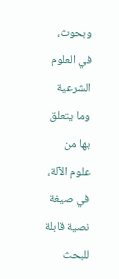وبحوث، في العلوم الشرعية وما يتعلق بها من علوم الآلة، في صيغة نصية قابلة للبحث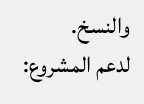والنسخ.
لدعم المشروع: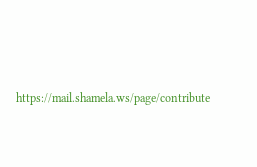https://mail.shamela.ws/page/contribute